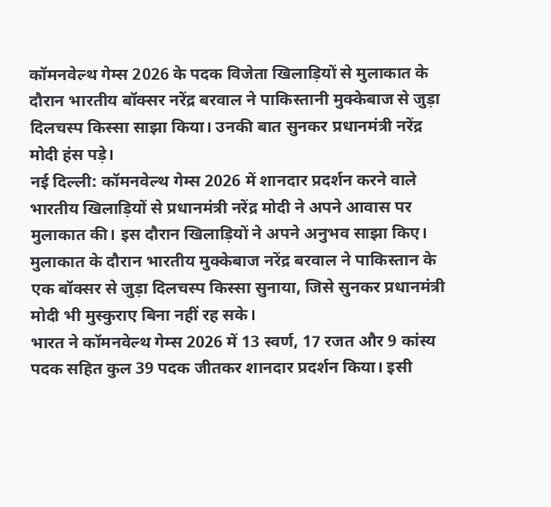कॉमनवेल्थ गेम्स 2026 के पदक विजेता खिलाड़ियों से मुलाकात के दौरान भारतीय बॉक्सर नरेंद्र बरवाल ने पाकिस्तानी मुक्केबाज से जुड़ा दिलचस्प किस्सा साझा किया। उनकी बात सुनकर प्रधानमंत्री नरेंद्र मोदी हंस पड़े।
नई दिल्ली: कॉमनवेल्थ गेम्स 2026 में शानदार प्रदर्शन करने वाले भारतीय खिलाड़ियों से प्रधानमंत्री नरेंद्र मोदी ने अपने आवास पर मुलाकात की। इस दौरान खिलाड़ियों ने अपने अनुभव साझा किए। मुलाकात के दौरान भारतीय मुक्केबाज नरेंद्र बरवाल ने पाकिस्तान के एक बॉक्सर से जुड़ा दिलचस्प किस्सा सुनाया, जिसे सुनकर प्रधानमंत्री मोदी भी मुस्कुराए बिना नहीं रह सके।
भारत ने कॉमनवेल्थ गेम्स 2026 में 13 स्वर्ण, 17 रजत और 9 कांस्य पदक सहित कुल 39 पदक जीतकर शानदार प्रदर्शन किया। इसी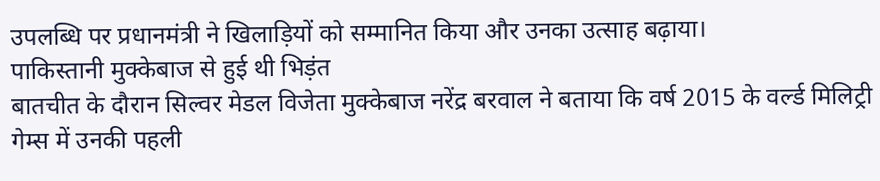उपलब्धि पर प्रधानमंत्री ने खिलाड़ियों को सम्मानित किया और उनका उत्साह बढ़ाया।
पाकिस्तानी मुक्केबाज से हुई थी भिड़ंत
बातचीत के दौरान सिल्वर मेडल विजेता मुक्केबाज नरेंद्र बरवाल ने बताया कि वर्ष 2015 के वर्ल्ड मिलिट्री गेम्स में उनकी पहली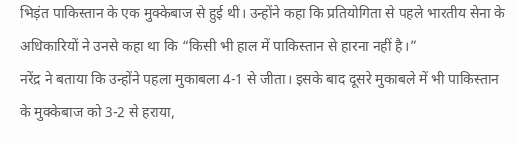भिड़ंत पाकिस्तान के एक मुक्केबाज से हुई थी। उन्होंने कहा कि प्रतियोगिता से पहले भारतीय सेना के अधिकारियों ने उनसे कहा था कि “किसी भी हाल में पाकिस्तान से हारना नहीं है।”
नरेंद्र ने बताया कि उन्होंने पहला मुकाबला 4-1 से जीता। इसके बाद दूसरे मुकाबले में भी पाकिस्तान के मुक्केबाज को 3-2 से हराया,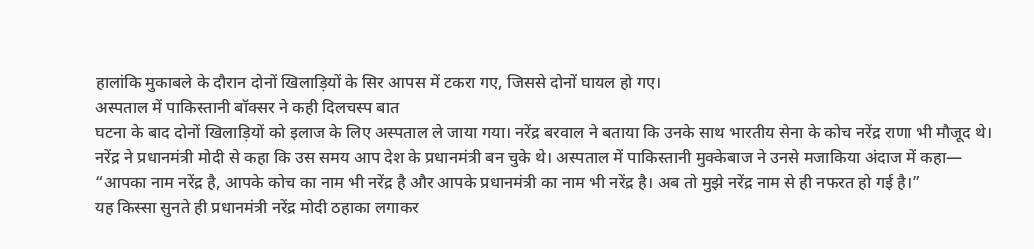हालांकि मुकाबले के दौरान दोनों खिलाड़ियों के सिर आपस में टकरा गए, जिससे दोनों घायल हो गए।
अस्पताल में पाकिस्तानी बॉक्सर ने कही दिलचस्प बात
घटना के बाद दोनों खिलाड़ियों को इलाज के लिए अस्पताल ले जाया गया। नरेंद्र बरवाल ने बताया कि उनके साथ भारतीय सेना के कोच नरेंद्र राणा भी मौजूद थे।
नरेंद्र ने प्रधानमंत्री मोदी से कहा कि उस समय आप देश के प्रधानमंत्री बन चुके थे। अस्पताल में पाकिस्तानी मुक्केबाज ने उनसे मजाकिया अंदाज में कहा—
“आपका नाम नरेंद्र है, आपके कोच का नाम भी नरेंद्र है और आपके प्रधानमंत्री का नाम भी नरेंद्र है। अब तो मुझे नरेंद्र नाम से ही नफरत हो गई है।”
यह किस्सा सुनते ही प्रधानमंत्री नरेंद्र मोदी ठहाका लगाकर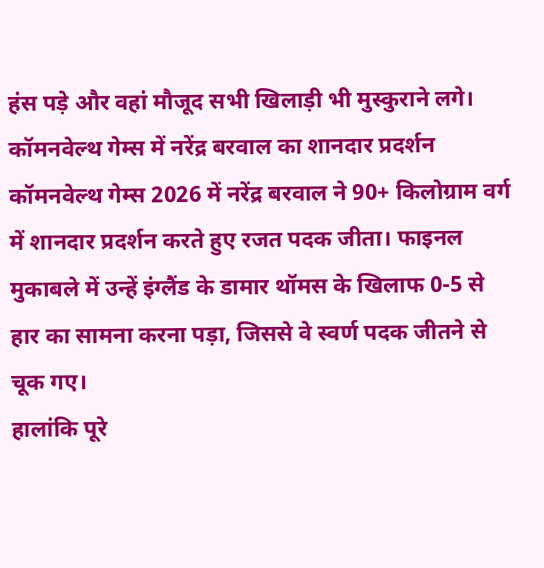हंस पड़े और वहां मौजूद सभी खिलाड़ी भी मुस्कुराने लगे।
कॉमनवेल्थ गेम्स में नरेंद्र बरवाल का शानदार प्रदर्शन
कॉमनवेल्थ गेम्स 2026 में नरेंद्र बरवाल ने 90+ किलोग्राम वर्ग में शानदार प्रदर्शन करते हुए रजत पदक जीता। फाइनल मुकाबले में उन्हें इंग्लैंड के डामार थॉमस के खिलाफ 0-5 से हार का सामना करना पड़ा, जिससे वे स्वर्ण पदक जीतने से चूक गए।
हालांकि पूरे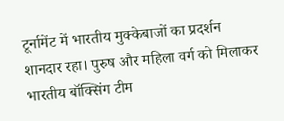टूर्नामेंट में भारतीय मुक्केबाजों का प्रदर्शन शानदार रहा। पुरुष और महिला वर्ग को मिलाकर भारतीय बॉक्सिंग टीम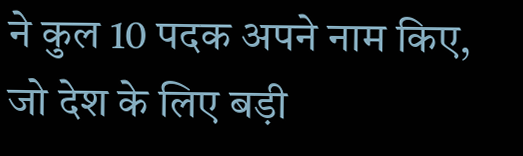ने कुल 10 पदक अपने नाम किए, जो देश के लिए बड़ी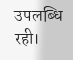उपलब्धि रही।